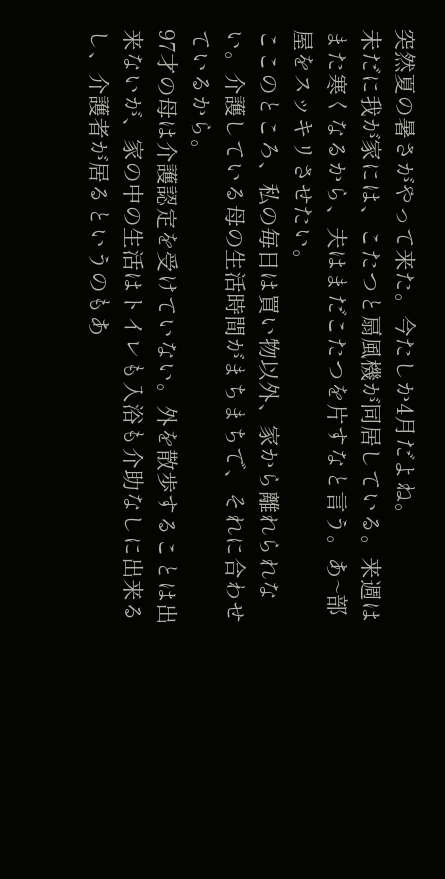突然夏の暑さがやって来た。今たしか4月だよね。
未だに我が家には、こたつと扇風機が同居している。来週はまた寒くなるから、夫はまだこたつを片すなと言う。あ~部屋をスッキリさせたい。
ここのところ、私の毎日は買い物以外、家から離れられない。介護している母の生活時間がまちまちで、それに合わせているから。
97才の母は介護認定を受けていない。外を散歩することは出来ないが、家の中の生活はトイレも入浴も介助なしに出来るし、介護者が居るというのもあ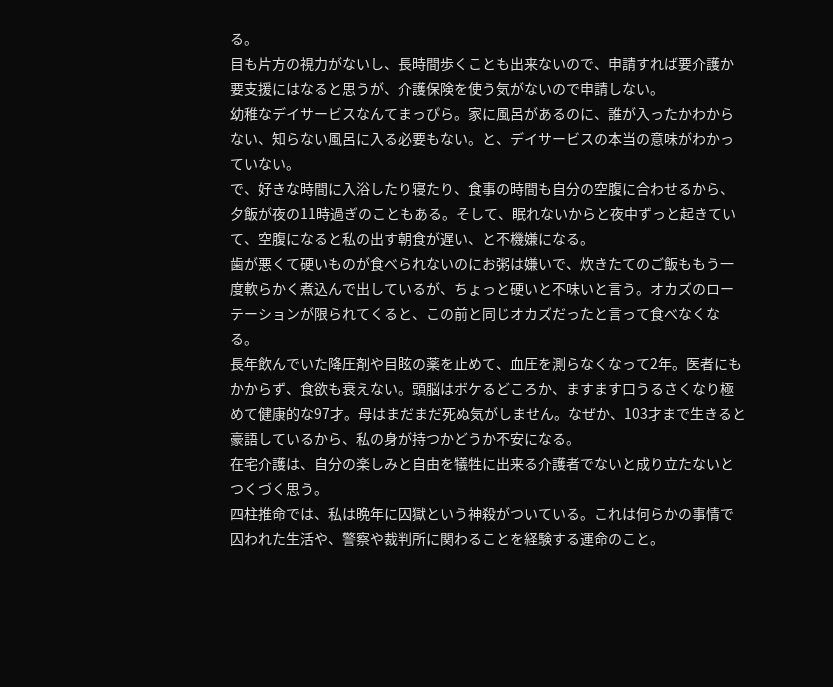る。
目も片方の視力がないし、長時間歩くことも出来ないので、申請すれば要介護か要支援にはなると思うが、介護保険を使う気がないので申請しない。
幼稚なデイサービスなんてまっぴら。家に風呂があるのに、誰が入ったかわからない、知らない風呂に入る必要もない。と、デイサービスの本当の意味がわかっていない。
で、好きな時間に入浴したり寝たり、食事の時間も自分の空腹に合わせるから、夕飯が夜の11時過ぎのこともある。そして、眠れないからと夜中ずっと起きていて、空腹になると私の出す朝食が遅い、と不機嫌になる。
歯が悪くて硬いものが食べられないのにお粥は嫌いで、炊きたてのご飯ももう一度軟らかく煮込んで出しているが、ちょっと硬いと不味いと言う。オカズのローテーションが限られてくると、この前と同じオカズだったと言って食べなくなる。
長年飲んでいた降圧剤や目眩の薬を止めて、血圧を測らなくなって2年。医者にもかからず、食欲も衰えない。頭脳はボケるどころか、ますます口うるさくなり極めて健康的な97才。母はまだまだ死ぬ気がしません。なぜか、103才まで生きると豪語しているから、私の身が持つかどうか不安になる。
在宅介護は、自分の楽しみと自由を犠牲に出来る介護者でないと成り立たないとつくづく思う。
四柱推命では、私は晩年に囚獄という神殺がついている。これは何らかの事情で囚われた生活や、警察や裁判所に関わることを経験する運命のこと。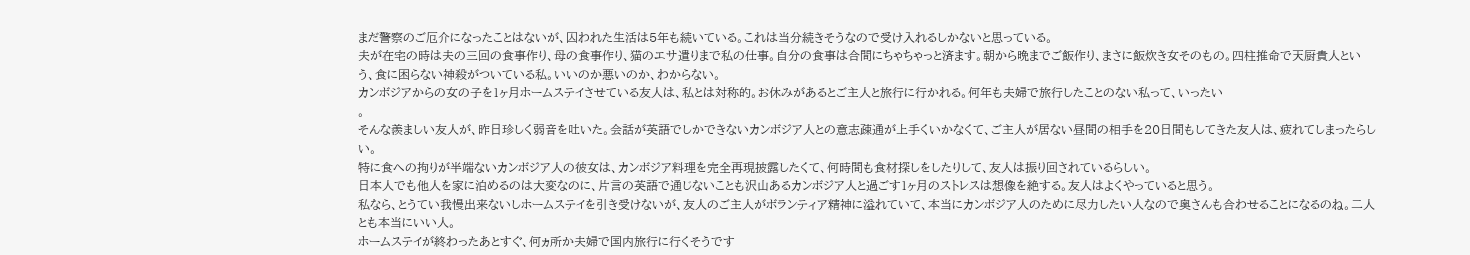まだ警察のご厄介になったことはないが、囚われた生活は5年も続いている。これは当分続きそうなので受け入れるしかないと思っている。
夫が在宅の時は夫の三回の食事作り、母の食事作り、猫のエサ遣りまで私の仕事。自分の食事は合間にちゃちゃっと済ます。朝から晩までご飯作り、まさに飯炊き女そのもの。四柱推命で天厨貴人という、食に困らない神殺がついている私。いいのか悪いのか、わからない。
カンボジアからの女の子を1ヶ月ホームステイさせている友人は、私とは対称的。お休みがあるとご主人と旅行に行かれる。何年も夫婦で旅行したことのない私って、いったい
。
そんな羨ましい友人が、昨日珍しく弱音を吐いた。会話が英語でしかできないカンボジア人との意志疎通が上手くいかなくて、ご主人が居ない昼間の相手を20日間もしてきた友人は、疲れてしまったらしい。
特に食への拘りが半端ないカンボジア人の彼女は、カンボジア料理を完全再現披露したくて、何時間も食材探しをしたりして、友人は振り回されているらしい。
日本人でも他人を家に泊めるのは大変なのに、片言の英語で通じないことも沢山あるカンボジア人と過ごす1ヶ月のストレスは想像を絶する。友人はよくやっていると思う。
私なら、とうてい我慢出来ないしホームステイを引き受けないが、友人のご主人がボランティア精神に溢れていて、本当にカンボジア人のために尽力したい人なので奥さんも合わせることになるのね。二人とも本当にいい人。
ホームステイが終わったあとすぐ、何ヵ所か夫婦で国内旅行に行くそうです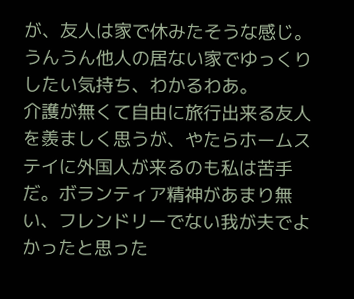が、友人は家で休みたそうな感じ。うんうん他人の居ない家でゆっくりしたい気持ち、わかるわあ。
介護が無くて自由に旅行出来る友人を羨ましく思うが、やたらホームステイに外国人が来るのも私は苦手だ。ボランティア精神があまり無い、フレンドリーでない我が夫でよかったと思った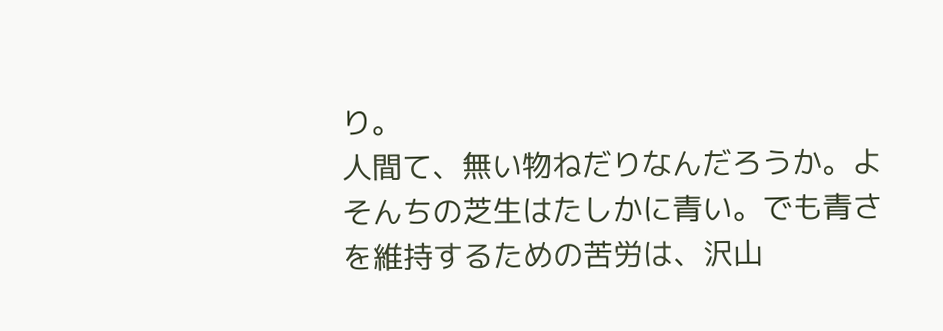り。
人間て、無い物ねだりなんだろうか。よそんちの芝生はたしかに青い。でも青さを維持するための苦労は、沢山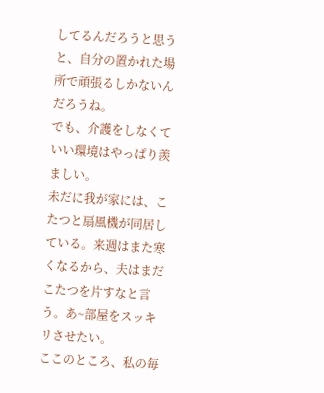してるんだろうと思うと、自分の置かれた場所で頑張るしかないんだろうね。
でも、介護をしなくていい環境はやっぱり羨ましい。
未だに我が家には、こたつと扇風機が同居している。来週はまた寒くなるから、夫はまだこたつを片すなと言う。あ~部屋をスッキリさせたい。
ここのところ、私の毎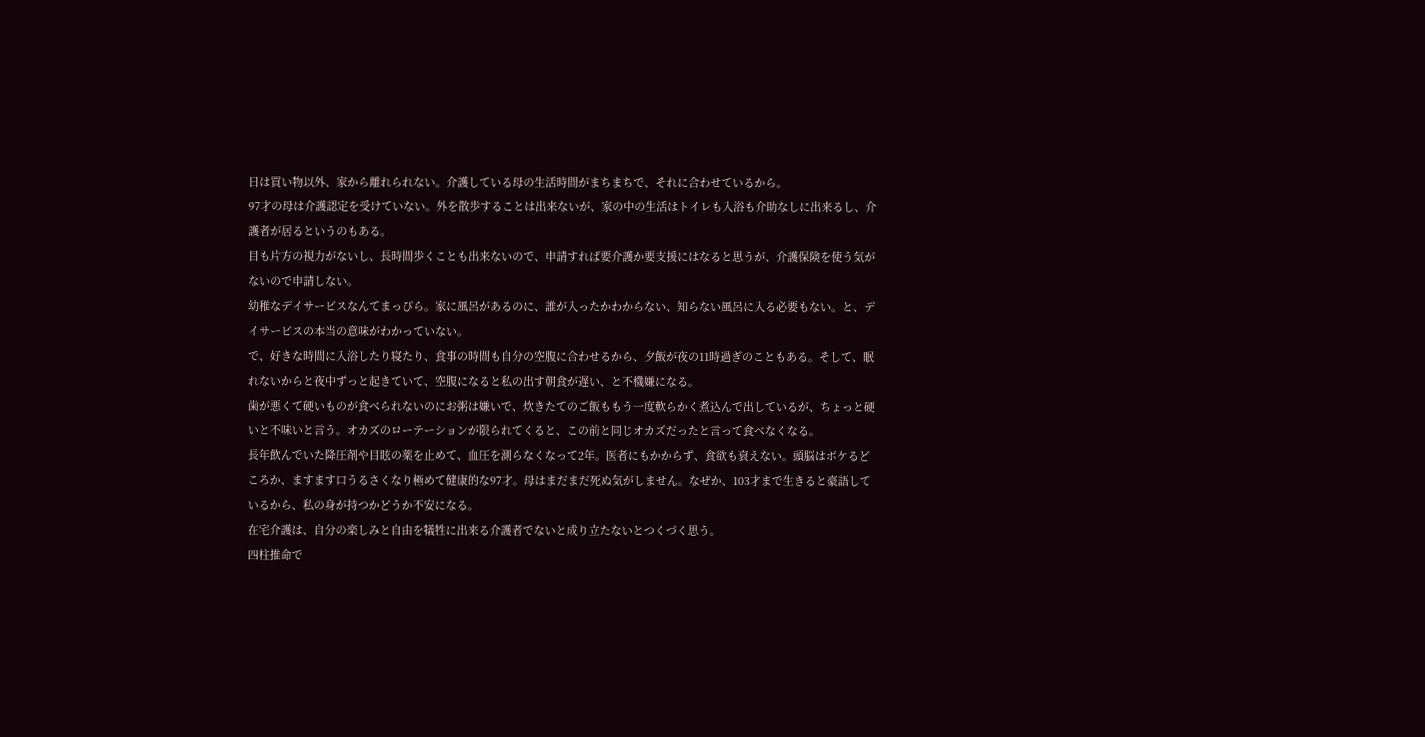日は買い物以外、家から離れられない。介護している母の生活時間がまちまちで、それに合わせているから。
97才の母は介護認定を受けていない。外を散歩することは出来ないが、家の中の生活はトイレも入浴も介助なしに出来るし、介護者が居るというのもある。
目も片方の視力がないし、長時間歩くことも出来ないので、申請すれば要介護か要支援にはなると思うが、介護保険を使う気がないので申請しない。
幼稚なデイサービスなんてまっぴら。家に風呂があるのに、誰が入ったかわからない、知らない風呂に入る必要もない。と、デイサービスの本当の意味がわかっていない。
で、好きな時間に入浴したり寝たり、食事の時間も自分の空腹に合わせるから、夕飯が夜の11時過ぎのこともある。そして、眠れないからと夜中ずっと起きていて、空腹になると私の出す朝食が遅い、と不機嫌になる。
歯が悪くて硬いものが食べられないのにお粥は嫌いで、炊きたてのご飯ももう一度軟らかく煮込んで出しているが、ちょっと硬いと不味いと言う。オカズのローテーションが限られてくると、この前と同じオカズだったと言って食べなくなる。
長年飲んでいた降圧剤や目眩の薬を止めて、血圧を測らなくなって2年。医者にもかからず、食欲も衰えない。頭脳はボケるどころか、ますます口うるさくなり極めて健康的な97才。母はまだまだ死ぬ気がしません。なぜか、103才まで生きると豪語しているから、私の身が持つかどうか不安になる。
在宅介護は、自分の楽しみと自由を犠牲に出来る介護者でないと成り立たないとつくづく思う。
四柱推命で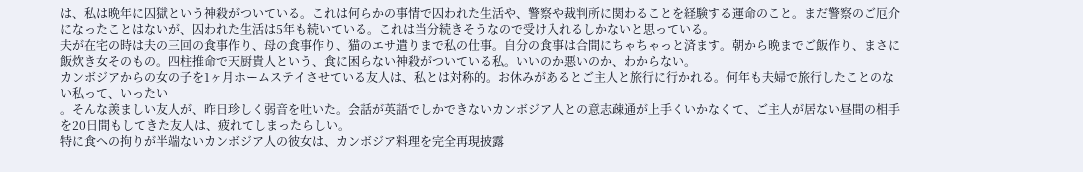は、私は晩年に囚獄という神殺がついている。これは何らかの事情で囚われた生活や、警察や裁判所に関わることを経験する運命のこと。まだ警察のご厄介になったことはないが、囚われた生活は5年も続いている。これは当分続きそうなので受け入れるしかないと思っている。
夫が在宅の時は夫の三回の食事作り、母の食事作り、猫のエサ遣りまで私の仕事。自分の食事は合間にちゃちゃっと済ます。朝から晩までご飯作り、まさに飯炊き女そのもの。四柱推命で天厨貴人という、食に困らない神殺がついている私。いいのか悪いのか、わからない。
カンボジアからの女の子を1ヶ月ホームステイさせている友人は、私とは対称的。お休みがあるとご主人と旅行に行かれる。何年も夫婦で旅行したことのない私って、いったい
。そんな羨ましい友人が、昨日珍しく弱音を吐いた。会話が英語でしかできないカンボジア人との意志疎通が上手くいかなくて、ご主人が居ない昼間の相手を20日間もしてきた友人は、疲れてしまったらしい。
特に食への拘りが半端ないカンボジア人の彼女は、カンボジア料理を完全再現披露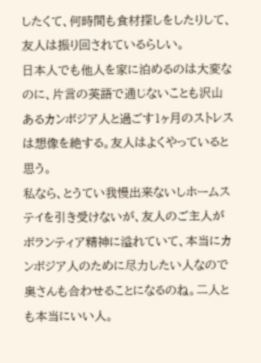したくて、何時間も食材探しをしたりして、友人は振り回されているらしい。
日本人でも他人を家に泊めるのは大変なのに、片言の英語で通じないことも沢山あるカンボジア人と過ごす1ヶ月のストレスは想像を絶する。友人はよくやっていると思う。
私なら、とうてい我慢出来ないしホームステイを引き受けないが、友人のご主人がボランティア精神に溢れていて、本当にカンボジア人のために尽力したい人なので奥さんも合わせることになるのね。二人とも本当にいい人。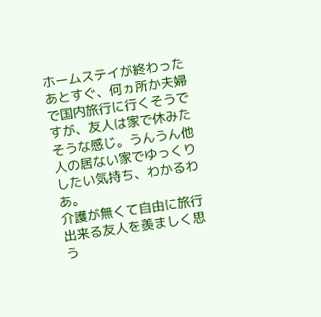ホームステイが終わったあとすぐ、何ヵ所か夫婦で国内旅行に行くそうですが、友人は家で休みたそうな感じ。うんうん他人の居ない家でゆっくりしたい気持ち、わかるわあ。
介護が無くて自由に旅行出来る友人を羨ましく思う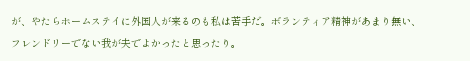が、やたらホームステイに外国人が来るのも私は苦手だ。ボランティア精神があまり無い、フレンドリーでない我が夫でよかったと思ったり。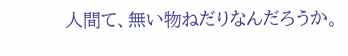人間て、無い物ねだりなんだろうか。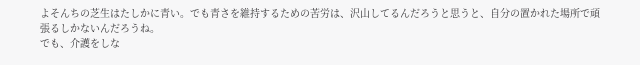よそんちの芝生はたしかに青い。でも青さを維持するための苦労は、沢山してるんだろうと思うと、自分の置かれた場所で頑張るしかないんだろうね。
でも、介護をしな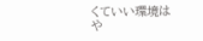くていい環境はや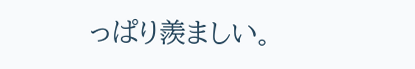っぱり羨ましい。